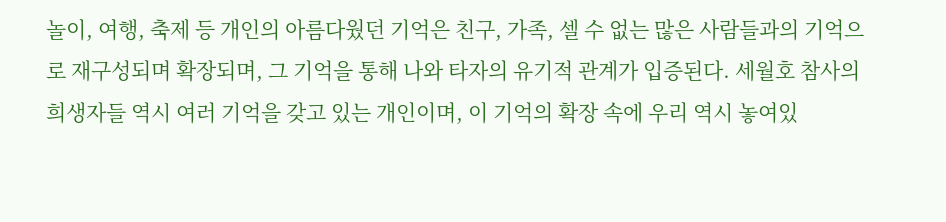놀이, 여행, 축제 등 개인의 아름다웠던 기억은 친구, 가족, 셀 수 없는 많은 사람들과의 기억으로 재구성되며 확장되며, 그 기억을 통해 나와 타자의 유기적 관계가 입증된다. 세월호 참사의 희생자들 역시 여러 기억을 갖고 있는 개인이며, 이 기억의 확장 속에 우리 역시 놓여있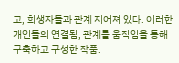고, 희생자들과 관계 지어져 있다. 이러한 개인들의 연결됨, 관계를 움직임을 통해 구축하고 구성한 작품.